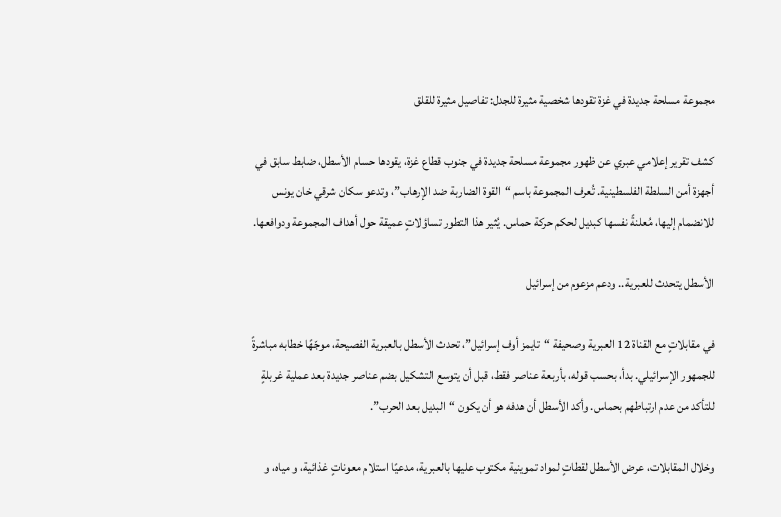مجموعة مسلحة جديدة في غزة تقودها شخصية مثيرة للجدل: تفاصيل مثيرة للقلق

كشف تقرير إعلامي عبري عن ظهور مجموعة مسلحة جديدة في جنوب قطاع غزة، يقودها حسام الأسطل، ضابط سابق في أجهزة أمن السلطة الفلسطينية. تُعرف المجموعة باسم “القوة الضاربة ضد الإرهاب”، وتدعو سكان شرقي خان يونس للانضمام إليها، مُعلنةً نفسها كبديل لحكم حركة حماس. يُثير هذا التطور تساؤلاتٍ عميقة حول أهداف المجموعة ودوافعها.

الأسطل يتحدث للعبرية.. ودعم مزعوم من إسرائيل

في مقابلاتٍ مع القناة 12 العبرية وصحيفة “تايمز أوف إسرائيل”، تحدث الأسطل بالعبرية الفصيحة، موجّهًا خطابه مباشرةً للجمهور الإسرائيلي. بدأ، بحسب قوله، بأربعة عناصر فقط، قبل أن يتوسع التشكيل بضم عناصر جديدة بعد عملية غربلةٍ للتأكد من عدم ارتباطهم بحماس. وأكد الأسطل أن هدفه هو أن يكون “البديل بعد الحرب”.

وخلال المقابلات، عرض الأسطل لقطاتٍ لمواد تموينية مكتوب عليها بالعبرية، مدعيًا استلام معوناتٍ غذائية، و مياه، و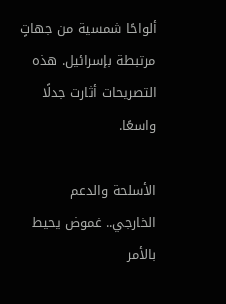ألواحًا شمسية من جهاتٍ مرتبطة بإسرائيل. هذه التصريحات أثارت جدلًا واسعًا.

الأسلحة والدعم الخارجي.. غموض يحيط بالأمر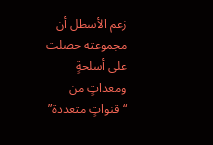زعم الأسطل أن مجموعته حصلت على أسلحةٍ ومعداتٍ من “قنواتٍ متعددة”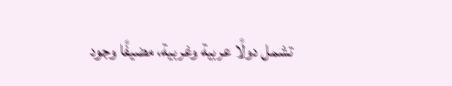تشمل دولًا عربية وغربية، مضيفًا وجود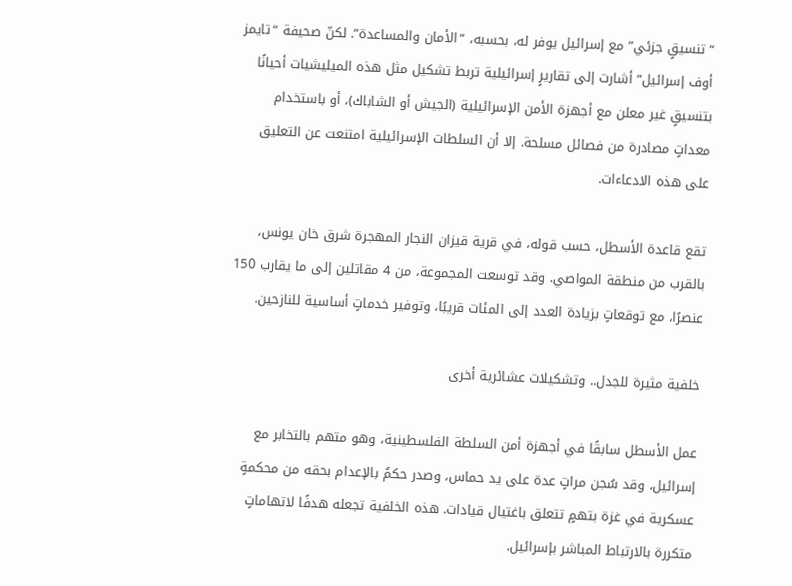“تنسيقٍ جزئي” مع إسرائيل يوفر له، بحسبه، “الأمان والمساعدة”. لكنّ صحيفة “تايمز أوف إسرائيل” أشارت إلى تقاريرٍ إسرائيلية تربط تشكيل مثل هذه الميليشيات أحيانًا بتنسيقٍ غير معلن مع أجهزة الأمن الإسرائيلية (الجيش أو الشاباك)، أو باستخدام معداتٍ مصادرة من فصائل مسلحة. إلا أن السلطات الإسرائيلية امتنعت عن التعليق على هذه الادعاءات.

تقع قاعدة الأسطل، حسب قوله، في قرية قيزان النجار المهجرة شرق خان يونس، بالقرب من منطقة المواصي. وقد توسعت المجموعة، من 4 مقاتلين إلى ما يقارب 150 عنصرًا، مع توقعاتٍ بزيادة العدد إلى المئات قريبًا، وتوفير خدماتٍ أساسية للنازحين.

خلفية مثيرة للجدل.. وتشكيلات عشائرية أخرى

عمل الأسطل سابقًا في أجهزة أمن السلطة الفلسطينية، وهو متهم بالتخابر مع إسرائيل، وقد سُجن مراتٍ عدة على يد حماس، وصدر حكمٌ بالإعدام بحقه من محكمةٍ عسكرية في غزة بتهمٍ تتعلق باغتيال قيادات. هذه الخلفية تجعله هدفًا لاتهاماتٍ متكررة بالارتباط المباشر بإسرائيل.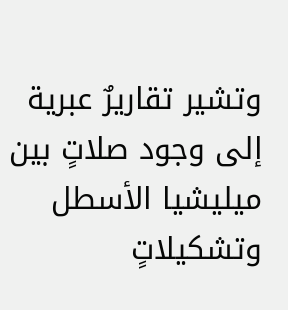وتشير تقاريرٌ عبرية إلى وجود صلاتٍ بين ميليشيا الأسطل وتشكيلاتٍ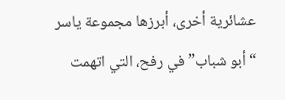عشائرية أخرى، أبرزها مجموعة ياسر “أبو شباب” في رفح، التي اتهمت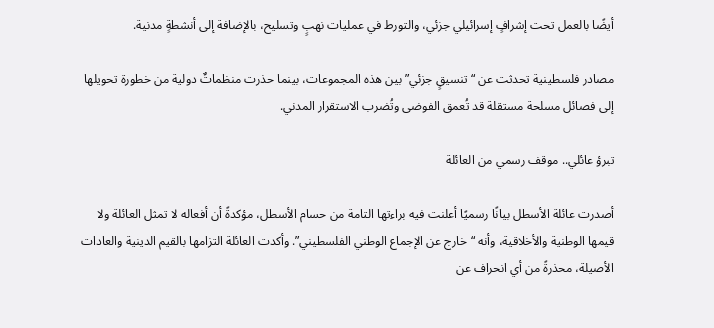أيضًا بالعمل تحت إشرافٍ إسرائيلي جزئي، والتورط في عمليات نهبٍ وتسليح، بالإضافة إلى أنشطةٍ مدنية.

مصادر فلسطينية تحدثت عن “تنسيقٍ جزئي” بين هذه المجموعات، بينما حذرت منظماتٌ دولية من خطورة تحويلها إلى فصائل مسلحة مستقلة قد تُعمق الفوضى وتُضرب الاستقرار المدني.

تبرؤ عائلي.. موقف رسمي من العائلة

أصدرت عائلة الأسطل بيانًا رسميًا أعلنت فيه براءتها التامة من حسام الأسطل، مؤكدةً أن أفعاله لا تمثل العائلة ولا قيمها الوطنية والأخلاقية، وأنه “خارج عن الإجماع الوطني الفلسطيني”. وأكدت العائلة التزامها بالقيم الدينية والعادات الأصيلة، محذرةً من أي انحراف عن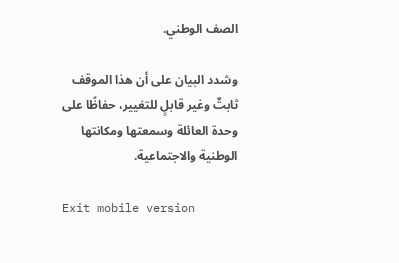الصف الوطني.

وشدد البيان على أن هذا الموقف ثابتٌ وغير قابلٍ للتغيير، حفاظًا على وحدة العائلة وسمعتها ومكانتها الوطنية والاجتماعية.

Exit mobile version